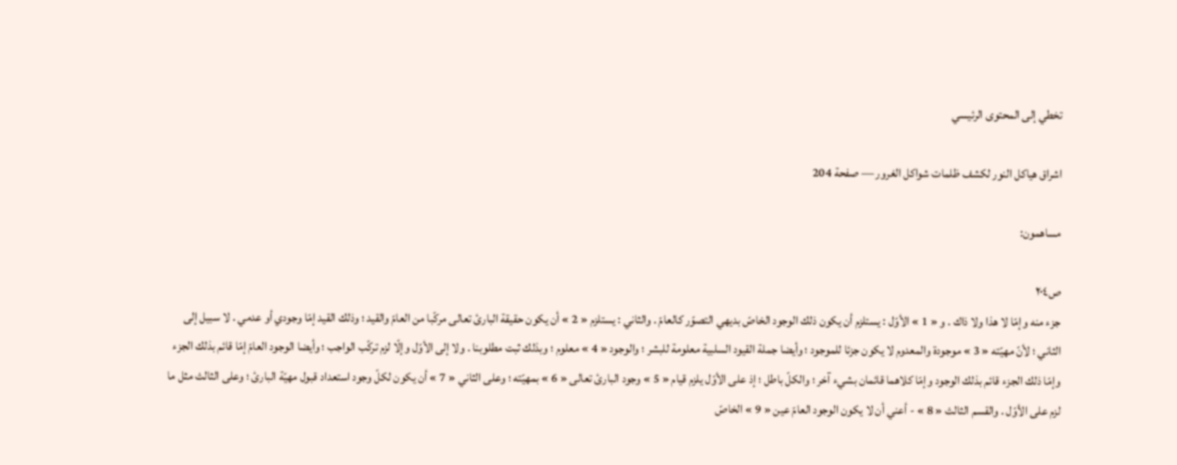تخطي إلى المحتوى الرئيسي

اشراق هياكل النور لكشف ظلمات شواكل الغرور — صفحة 204

مساهمون:

ص٢٠٤
جزء منه وإمّا لا هذا ولا ذاك . و « 1 » الأوّل : يستلزم أن يكون ذلك الوجود الخاصّ بديهي التصوّر كالعامّ . والثاني : يستلزم « 2 » أن يكون حقيقة البارئ تعالى مركّبا من العامّ والقيد ؛ وذلك القيد إمّا وجودي أو عدمي . لا سبيل إلى الثاني ؛ لأنّ مهيّته « 3 » موجودة والمعدوم لا يكون جزئا للموجود ؛ وأيضا جملة القيود السلبية معلومة للبشر ؛ والوجود « 4 » معلوم ؛ وبذلك ثبت مطلوبنا . ولا إلى الأوّل وإلّا لزم تركّب الواجب ؛ وأيضا الوجود العامّ إمّا قائم بذلك الجزء وإمّا ذلك الجزء قائم بذلك الوجود وإمّا كلاهما قائمان بشيء آخر ؛ والكلّ باطل ؛ إذ على الأوّل يلزم قيام « 5 » وجود البارئ تعالى « 6 » بمهيّته ؛ وعلى الثاني « 7 » أن يكون لكلّ وجود استعداد قبول مهيّة البارئ ؛ وعلى الثالث مثل ما لزم على الأوّل . والقسم الثالث « 8 » - أعني أن لا يكون الوجود العامّ عين « 9 » الخاصّ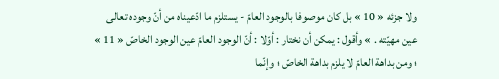ولا جزئه « 10 » بل كان موصوفا بالوجود العامّ - يستلزم ما ادّعيناه من أنّ وجوده تعالى عين مهيّته . » وأقول : يمكن أن نختار : أوّلا : أنّ الوجود العامّ عين الوجود الخاصّ « 11 » ؛ ومن بداهة العامّ لا يلزم بداهة الخاصّ ؛ وإنّما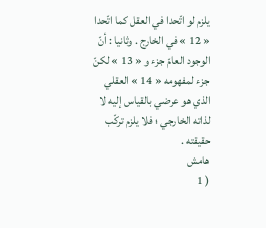يلزم لو اتّحدا في العقل كما اتّحدا « 12 » في الخارج . وثانيا : أنّ الوجود العامّ جزء و « 13 » لكنّ جزء لمفهومه « 14 » العقلي الذي هو عرضي بالقياس إليه لا لذاته الخارجي ؛ فلا يلزم تركّب حقيقته .
هامش
( 1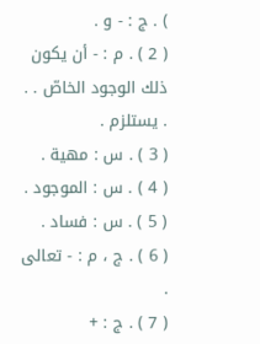) . ج : - و .
( 2 ) . م : - أن يكون ذلك الوجود الخاصّ . . . يستلزم .
( 3 ) . س : مهية .
( 4 ) . س : الموجود .
( 5 ) . س : فساد .
( 6 ) . ج ، م : - تعالى .
( 7 ) . ج : +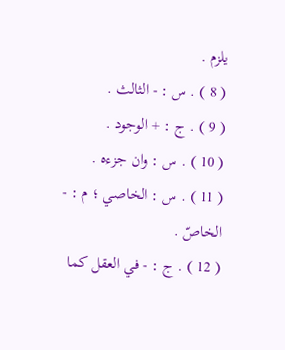يلزم .
( 8 ) . س : - الثالث .
( 9 ) . ج : + الوجود .
( 10 ) . س : وان جزءه .
( 11 ) . س : الخاصي ؛ م : - الخاصّ .
( 12 ) . ج : - في العقل كما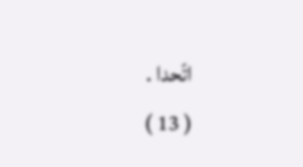اتّحدا .
( 13 )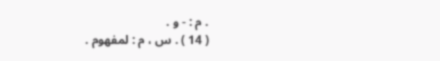. م : - و .
( 14 ) . س ، م : لمفهوم .